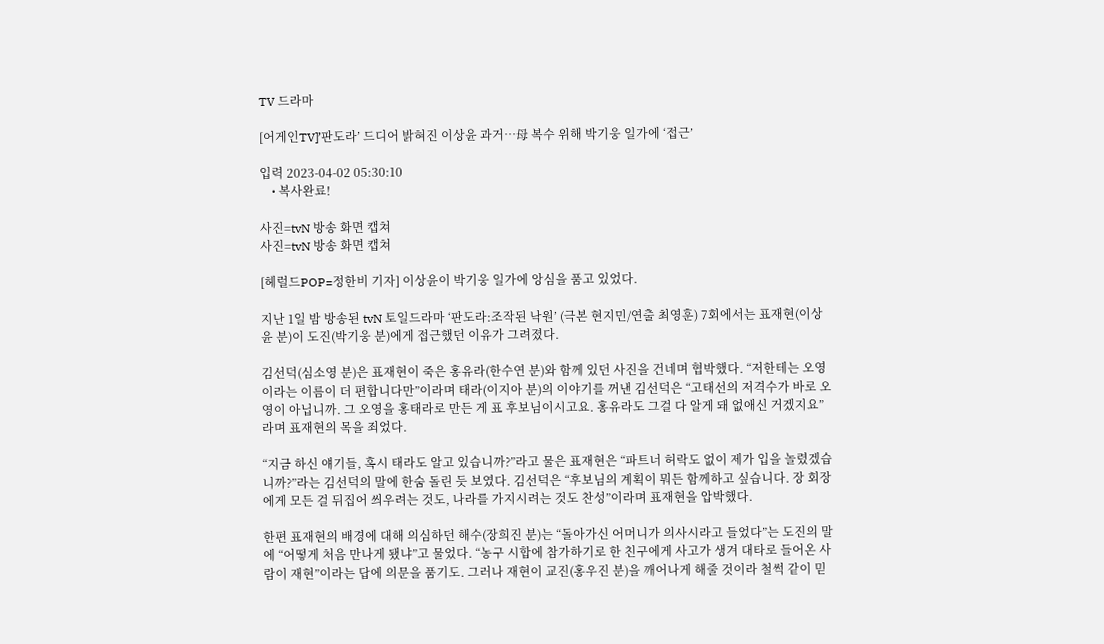TV 드라마

[어게인TV]’판도라’ 드디어 밝혀진 이상윤 과거…母 복수 위해 박기웅 일가에 ‘접근’

입력 2023-04-02 05:30:10
    • 복사완료!

사진=tvN 방송 화면 캡쳐
사진=tvN 방송 화면 캡쳐

[헤럴드POP=정한비 기자] 이상윤이 박기웅 일가에 앙심을 품고 있었다.

지난 1일 밤 방송된 tvN 토일드라마 ‘판도라:조작된 낙원’ (극본 현지민/연출 최영훈) 7회에서는 표재현(이상윤 분)이 도진(박기웅 분)에게 접근했던 이유가 그려졌다.

김선덕(심소영 분)은 표재현이 죽은 홍유라(한수연 분)와 함께 있던 사진을 건네며 협박했다. “저한테는 오영이라는 이름이 더 편합니다만”이라며 태라(이지아 분)의 이야기를 꺼낸 김선덕은 “고태선의 저격수가 바로 오영이 아닙니까. 그 오영을 홍태라로 만든 게 표 후보님이시고요. 홍유라도 그걸 다 알게 돼 없애신 거겠지요”라며 표재현의 목을 죄었다.

“지금 하신 얘기들, 혹시 태라도 알고 있습니까?”라고 물은 표재현은 “파트너 허락도 없이 제가 입을 놀렸겠습니까?”라는 김선덕의 말에 한숨 돌린 듯 보였다. 김선덕은 “후보님의 계획이 뭐든 함께하고 싶습니다. 장 회장에게 모든 걸 뒤집어 씌우려는 것도, 나라를 가지시려는 것도 찬성”이라며 표재현을 압박했다.

한편 표재현의 배경에 대해 의심하던 해수(장희진 분)는 “돌아가신 어머니가 의사시라고 들었다”는 도진의 말에 “어떻게 처음 만나게 됐냐”고 물었다. “농구 시합에 참가하기로 한 친구에게 사고가 생겨 대타로 들어온 사람이 재현”이라는 답에 의문을 품기도. 그러나 재현이 교진(홍우진 분)을 깨어나게 해줄 것이라 철썩 같이 믿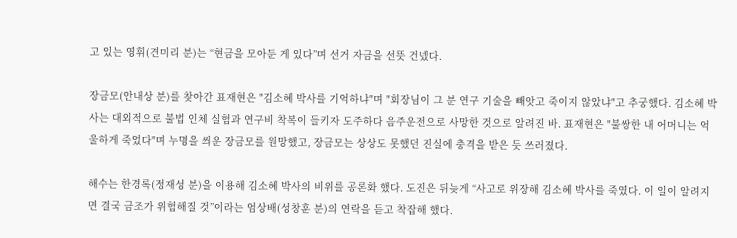고 있는 영휘(견미리 분)는 “현금을 모아둔 게 있다”며 선거 자금을 선뜻 건넸다.

장금모(안내상 분)를 찾아간 표재현은 "김소혜 박사를 기억하냐"며 "회장님이 그 분 연구 기술을 빼앗고 죽이지 않았냐"고 추궁했다. 김소혜 박사는 대외적으로 불법 인체 실험과 연구비 착복이 들키자 도주하다 음주운전으로 사망한 것으로 알려진 바. 표재현은 "불쌍한 내 어머니는 억울하게 죽었다"며 누명을 씌운 장금모를 원망했고, 장금모는 상상도 못했던 진실에 충격을 받은 듯 쓰러졌다.

해수는 한경록(정재성 분)을 이용해 김소혜 박사의 비위를 공론화 했다. 도진은 뒤늦게 “사고로 위장해 김소혜 박사를 죽였다. 이 일이 알려지면 결국 금조가 위험해질 것”이라는 엄상배(성창훈 분)의 연락을 듣고 착잡해 했다.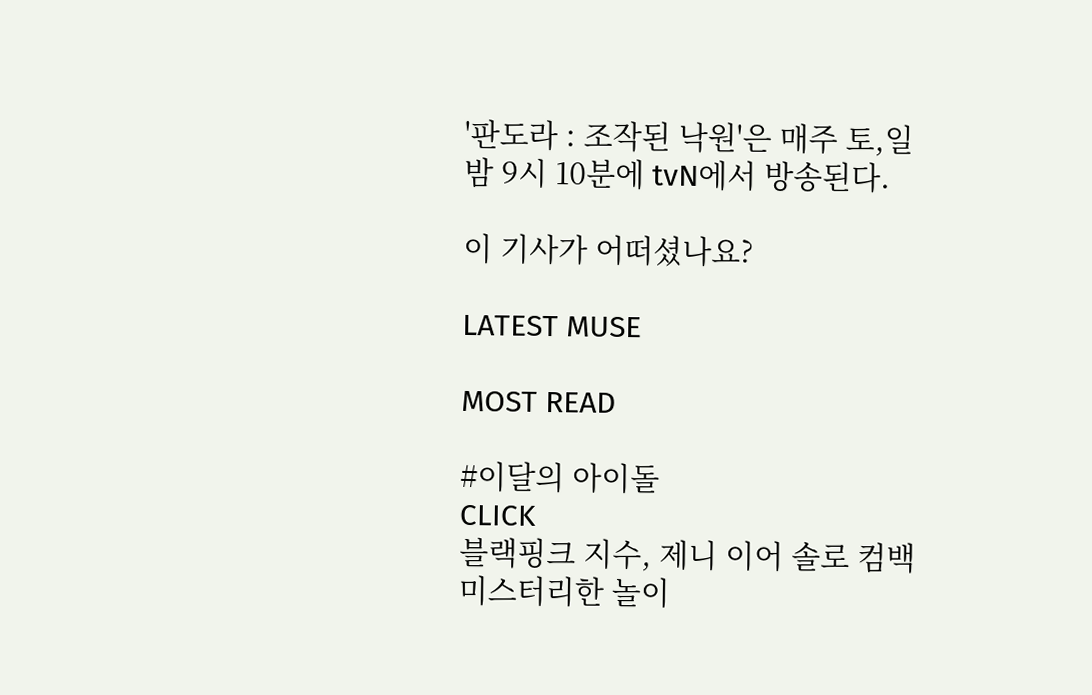'판도라 : 조작된 낙원'은 매주 토,일 밤 9시 10분에 tvN에서 방송된다.

이 기사가 어떠셨나요?

LATEST MUSE

MOST READ

#이달의 아이돌
CLICK
블랙핑크 지수, 제니 이어 솔로 컴백
미스터리한 놀이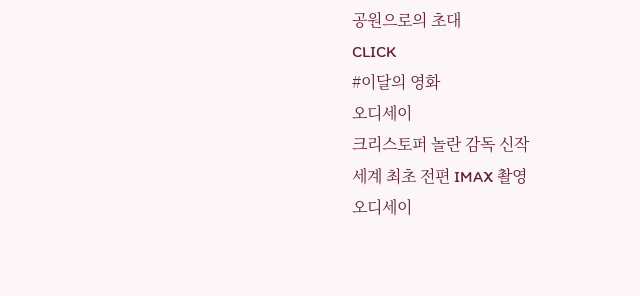공원으로의 초대
CLICK
#이달의 영화
오디세이
크리스토퍼 놀란 감독 신작
세계 최초 전편 IMAX 촬영
오디세이